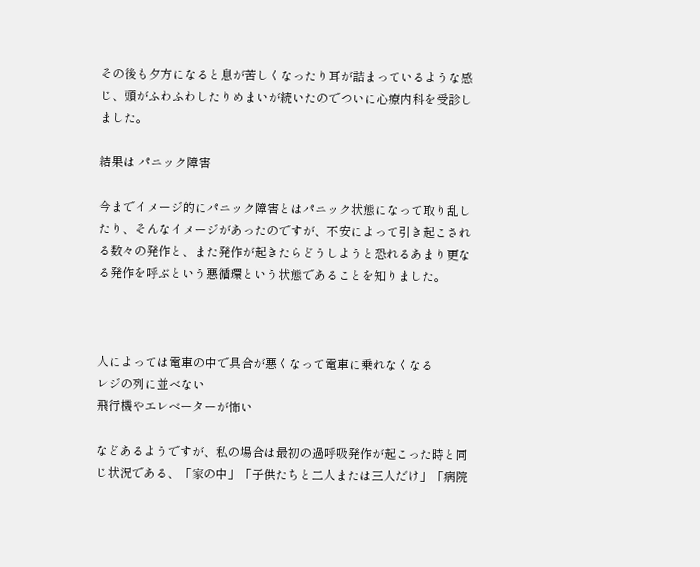その後も夕方になると息が苦しくなったり耳が詰まっているような感じ、頭がふわふわしたりめまいが続いたのでついに心療内科を受診しました。

結果は パニック障害

今までイメージ的にパニック障害とはパニック状態になって取り乱したり、そんなイメージがあったのですが、不安によって引き起こされる数々の発作と、また発作が起きたらどうしようと恐れるあまり更なる発作を呼ぶという悪循環という状態であることを知りました。



人によっては電車の中で具合が悪くなって電車に乗れなくなる
レジの列に並べない
飛行機やエレベーターが怖い

などあるようですが、私の場合は最初の過呼吸発作が起こった時と同じ状況である、「家の中」「子供たちと二人または三人だけ」「病院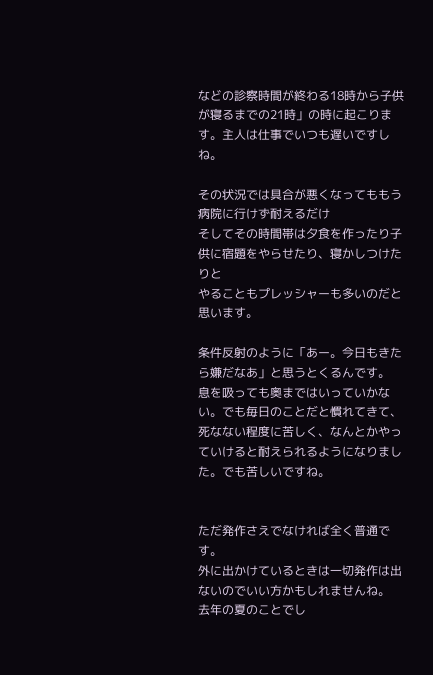などの診察時間が終わる18時から子供が寝るまでの21時」の時に起こります。主人は仕事でいつも遅いですしね。

その状況では具合が悪くなってももう病院に行けず耐えるだけ
そしてその時間帯は夕食を作ったり子供に宿題をやらせたり、寝かしつけたりと
やることもプレッシャーも多いのだと思います。

条件反射のように「あー。今日もきたら嫌だなあ」と思うとくるんです。
息を吸っても奥まではいっていかない。でも毎日のことだと慣れてきて、死なない程度に苦しく、なんとかやっていけると耐えられるようになりました。でも苦しいですね。


ただ発作さえでなければ全く普通です。
外に出かけているときは一切発作は出ないのでいい方かもしれませんね。
去年の夏のことでし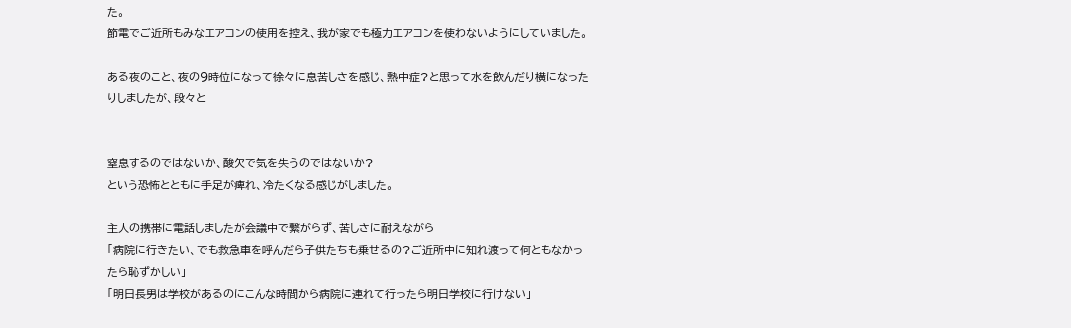た。
節電でご近所もみなエアコンの使用を控え、我が家でも極力エアコンを使わないようにしていました。

ある夜のこと、夜の9時位になって徐々に息苦しさを感じ、熱中症?と思って水を飲んだり横になったりしましたが、段々と


窒息するのではないか、酸欠で気を失うのではないか?
という恐怖とともに手足が痺れ、冷たくなる感じがしました。

主人の携帯に電話しましたが会議中で繋がらず、苦しさに耐えながら
「病院に行きたい、でも救急車を呼んだら子供たちも乗せるの?ご近所中に知れ渡って何ともなかったら恥ずかしい」
「明日長男は学校があるのにこんな時間から病院に連れて行ったら明日学校に行けない」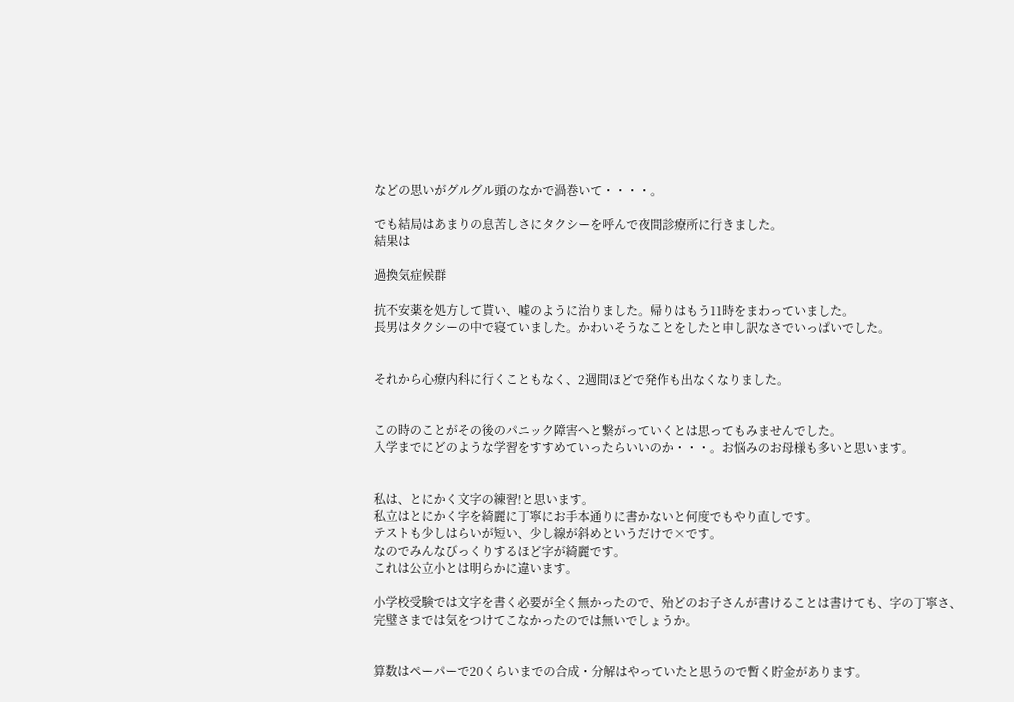などの思いがグルグル頭のなかで渦巻いて・・・・。

でも結局はあまりの息苦しさにタクシーを呼んで夜間診療所に行きました。
結果は

過換気症候群

抗不安薬を処方して貰い、嘘のように治りました。帰りはもう11時をまわっていました。
長男はタクシーの中で寝ていました。かわいそうなことをしたと申し訳なさでいっぱいでした。


それから心療内科に行くこともなく、2週間ほどで発作も出なくなりました。


この時のことがその後のパニック障害へと繋がっていくとは思ってもみませんでした。
入学までにどのような学習をすすめていったらいいのか・・・。お悩みのお母様も多いと思います。


私は、とにかく文字の練習!と思います。
私立はとにかく字を綺麗に丁寧にお手本通りに書かないと何度でもやり直しです。
テストも少しはらいが短い、少し線が斜めというだけで×です。
なのでみんなびっくりするほど字が綺麗です。
これは公立小とは明らかに違います。

小学校受験では文字を書く必要が全く無かったので、殆どのお子さんが書けることは書けても、字の丁寧さ、完璧さまでは気をつけてこなかったのでは無いでしょうか。


算数はペーパーで20くらいまでの合成・分解はやっていたと思うので暫く貯金があります。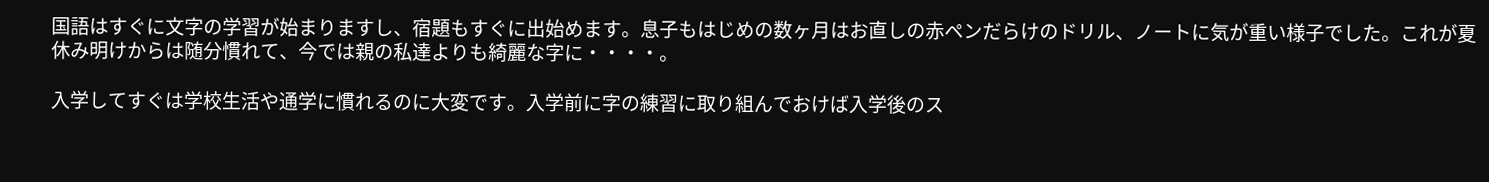国語はすぐに文字の学習が始まりますし、宿題もすぐに出始めます。息子もはじめの数ヶ月はお直しの赤ペンだらけのドリル、ノートに気が重い様子でした。これが夏休み明けからは随分慣れて、今では親の私達よりも綺麗な字に・・・・。

入学してすぐは学校生活や通学に慣れるのに大変です。入学前に字の練習に取り組んでおけば入学後のス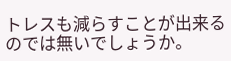トレスも減らすことが出来るのでは無いでしょうか。